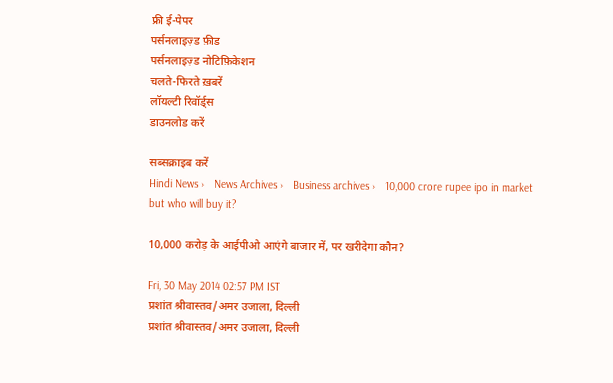फ्री ई-पेपर
पर्सनलाइज़्ड फ़ीड
पर्सनलाइज़्ड नोटिफ़िकेशन
चलते-फिरते ख़बरें
लॉयल्टी रिवॉर्ड्स
डाउनलोड करें

सब्सक्राइब करें
Hindi News ›   News Archives ›   Business archives ›   10,000 crore rupee ipo in market but who will buy it?

10,000 करोड़ के आईपीओ आएंगे बाजार में, पर खरीदेगा कौन?

Fri, 30 May 2014 02:57 PM IST
प्रशांत श्रीवास्तव/अमर उजाला, दिल्ली
प्रशांत श्रीवास्तव/अमर उजाला, दिल्ली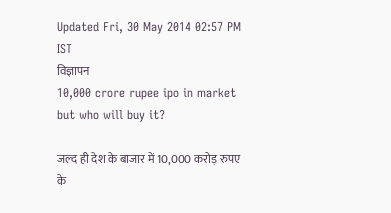Updated Fri, 30 May 2014 02:57 PM IST
विज्ञापन
10,000 crore rupee ipo in market but who will buy it?

जल्द ही देश के बाजार में 10,000 करोड़ रुपए के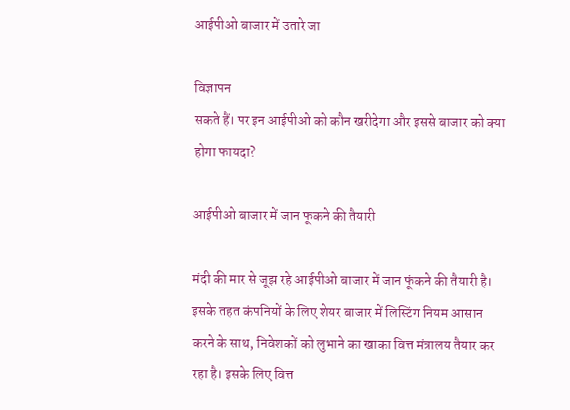आईपीओ बाजार में उतारे जा

विज्ञापन
सकते हैं। पर इन आईपीओ को कौन खरीदेगा और इससे बाजार को क्या होगा फायदा?

आईपीओ बाजार में जान फूकने की तैयारी

मंदी की मार से जूझ रहे आईपीओ बाजार में जान फूंकने की तैयारी है। इसके तहत कंपनियों के लिए शेयर बाजार में लिस्टिंग नियम आसान करने के साथ, निवेशकों को लुभाने का खाका वित्त मंत्रालय तैयार कर रहा है। इसके लिए वित्त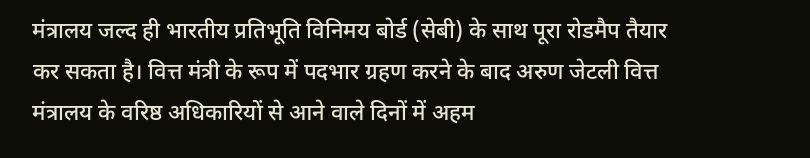मंत्रालय जल्द ही भारतीय प्रतिभूति विनिमय बोर्ड (सेबी) के साथ पूरा रोडमैप तैयार कर सकता है। वित्त मंत्री के रूप में पदभार ग्रहण करने के बाद अरुण जेटली वित्त मंत्रालय के वरिष्ठ अधिकारियों से आने वाले दिनों में अहम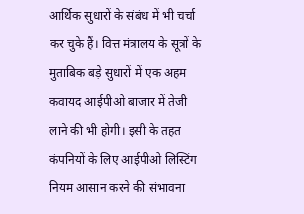आर्थिक सुधारों के संबंध में भी चर्चा कर चुके हैं। वित्त मंत्रालय के सूत्रों के मुताबिक बड़े सुधारों में एक अहम कवायद आईपीओ बाजार में तेजी लाने की भी होगी। इसी के तहत कंपनियों के लिए आईपीओ लिस्टिंग नियम आसान करने की संभावना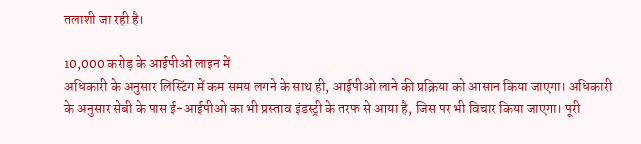तलाशी जा रही है।

10,000 करोड़ के आईपीओ लाइन में
अधिकारी के अनुसार लिस्टिंग में कम समय लगने के साथ ही, आईपीओ लाने की प्रक्रिया को आसान किया जाएगा। अधिकारी के अनुसार सेबी के पास ई-आईपीओ का भी प्रस्ताव इंडस्ट्री के तरफ से आया है, जिस पर भी विचार किया जाएगा। पूरी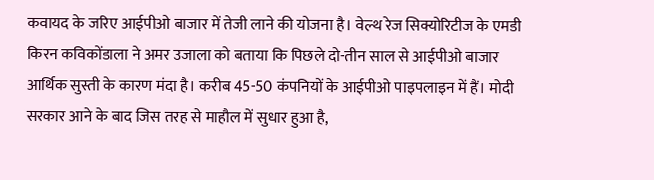कवायद के जरिए आईपीओ बाजार में तेजी लाने की योजना है। वेल्थ रेज सिक्योरिटीज के एमडी किरन कविकोंडाला ने अमर उजाला को बताया कि पिछले दो-तीन साल से आईपीओ बाजार आर्थिक सुस्ती के कारण मंदा है। करीब 45-50 कंपनियों के आईपीओ पाइपलाइन में हैं। मोदी सरकार आने के बाद जिस तरह से माहौल में सुधार हुआ है,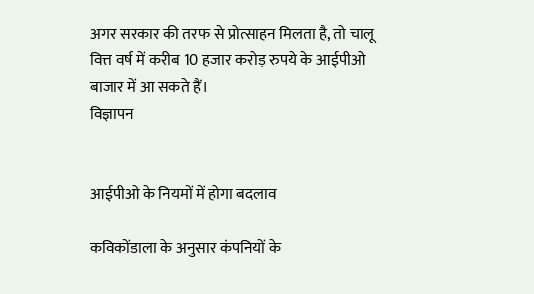अगर सरकार की तरफ से प्रोत्साहन मिलता है, तो चालू वित्त वर्ष में करीब 10 हजार करोड़ रुपये के आईपीओ बाजार में आ सकते हैं।
विज्ञापन


आईपीओ के नियमों में होगा बदलाव

कविकोंडाला के अनुसार कंपनियों के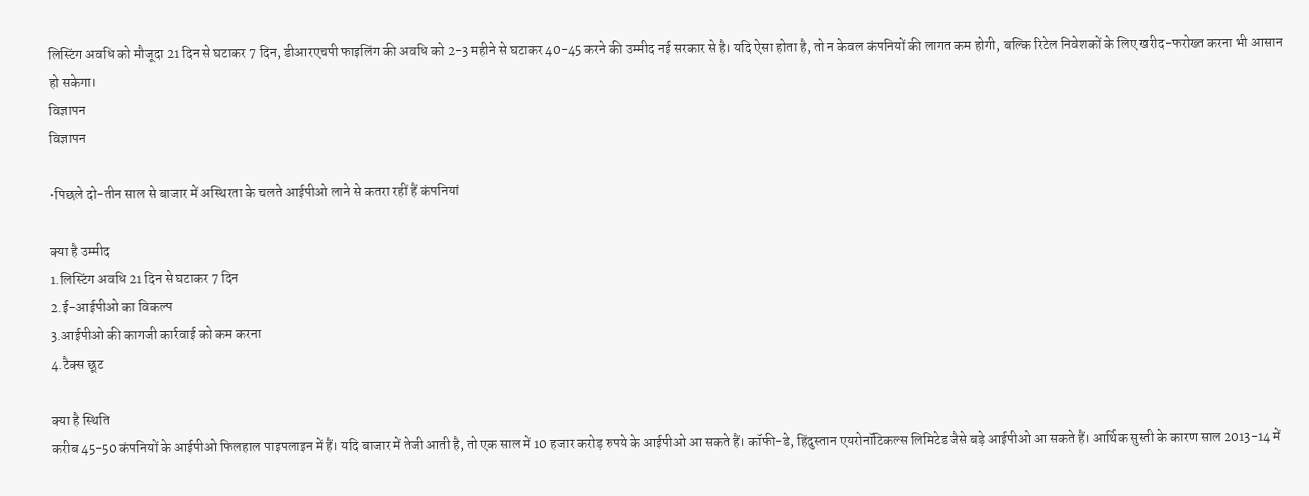लिस्टिंग अवधि को मौजूदा 21 दिन से घटाकर 7 दिन, डीआरएचपी फाइलिंग की अवधि को 2-3 महीने से घटाकर 40-45 करने की उम्मीद नई सरकार से है। यदि ऐसा होता है, तो न केवल कंपनियों की लागत कम होगी, बल्कि रिटेल निवेशकों के लिए खरीद-फरोख्त करना भी आसान हो सकेगा।
विज्ञापन
विज्ञापन

•पिछले दो-तीन साल से बाजार में अस्थिरता के चलते आईपीओ लाने से कतरा रहीं हैं कंपनियां

क्या है उम्मीद
1.लिस्टिंग अवधि 21 दिन से घटाकर 7 दिन
2.ई-आईपीओ का विकल्प
3.आईपीओ की कागजी कार्रवाई को कम करना
4.टैक्स छूट

क्या है स्थिति
करीब 45-50 कंपनियों के आईपीओ फिलहाल पाइपलाइन में हैं। यदि बाजार में तेजी आती है, तो एक साल में 10 हजार करोड़ रुपये के आईपीओ आ सकते हैं। कॉफी-डे, हिंदुस्तान एयरोनॉटिकल्स लिमिटेड जैसे बड़े आईपीओ आ सकते हैं। आर्थिक सुस्ती के कारण साल 2013-14 में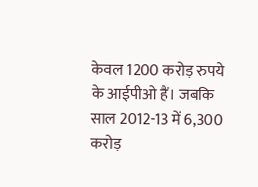केवल 1200 करोड़ रुपये के आईपीओ हैं। जबकि साल 2012-13 में 6,300 करोड़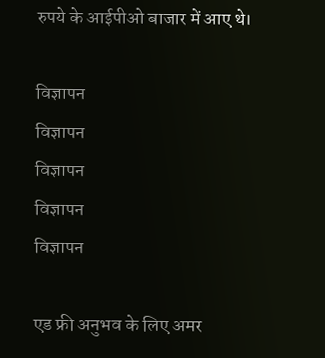रुपये के आईपीओ बाजार में आए थे।

विज्ञापन
विज्ञापन
विज्ञापन
विज्ञापन
विज्ञापन

एड फ्री अनुभव के लिए अमर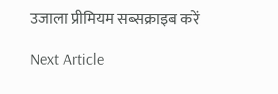उजाला प्रीमियम सब्सक्राइब करें

Next Article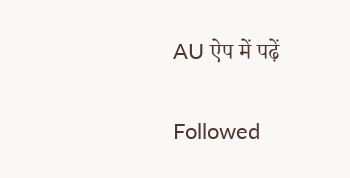AU ऐप में पढ़ें

Followed